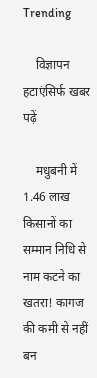Trending

    विज्ञापन हटाएंसिर्फ खबर पढ़ें

    मधुबनी में 1.46 लाख किसानों का सम्मान निधि से नाम कटने का खतरा! कागज की कमी से नहीं बन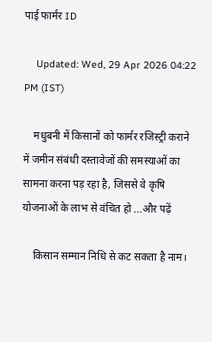पाई फार्मर ID

    Updated: Wed, 29 Apr 2026 04:22 PM (IST)

    मधुबनी में किसानों को फार्मर रजिस्ट्री कराने में जमीन संबंधी दस्तावेजों की समस्याओं का सामना करना पड़ रहा है, जिससे वे कृषि योजनाओं के लाभ से वंचित हो ...और पढ़ें

    किसान सम्मान निधि से कट सकता है नाम।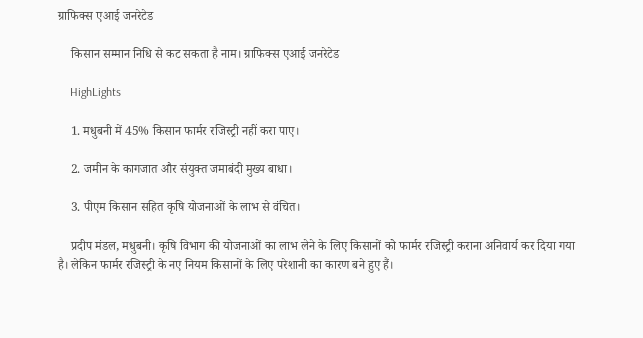ग्राफिक्स एआई जनरेटेड

    किसान सम्मान निधि से कट सकता है नाम। ग्राफिक्स एआई जनरेटेड

    HighLights

    1. मधुबनी में 45% किसान फार्मर रजिस्ट्री नहीं करा पाए।

    2. जमीन के कागजात और संयुक्त जमाबंदी मुख्य बाधा।

    3. पीएम किसान सहित कृषि योजनाओं के लाभ से वंचित।

    प्रदीप मंडल, मधुबनी। कृषि विभाग की योजनाओं का लाभ लेने के लिए किसानों को फार्मर रजिस्ट्री कराना अनिवार्य कर दिया गया है। लेकिन फार्मर रजिस्ट्री के नए नियम किसानों के लिए परेशानी का कारण बने हुए हैं।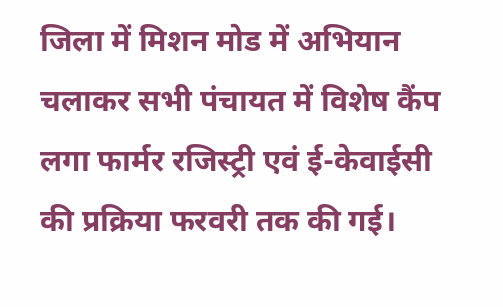जिला में मिशन मोड में अभियान चलाकर सभी पंचायत में विशेष कैंप लगा फार्मर रजिस्ट्री एवं ई-केवाईसी की प्रक्रिया फरवरी तक की गई।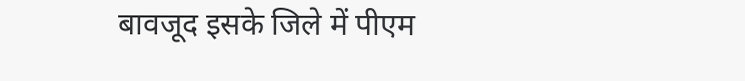बावजूद इसके जिले में पीएम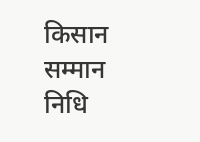किसान सम्मान निधि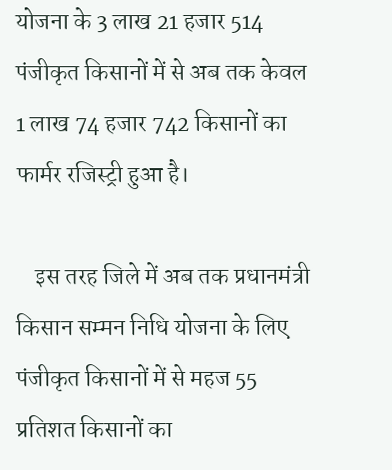योजना के 3 लाख 21 हजार 514 पंजीकृत किसानों में से अब तक केवल 1 लाख 74 हजार 742 किसानों का फार्मर रजिस्ट्री हुआ है।

    इस तरह जिले में अब तक प्रधानमंत्री किसान सम्मन निधि योजना के लिए पंजीकृत किसानों में से महज 55 प्रतिशत किसानों का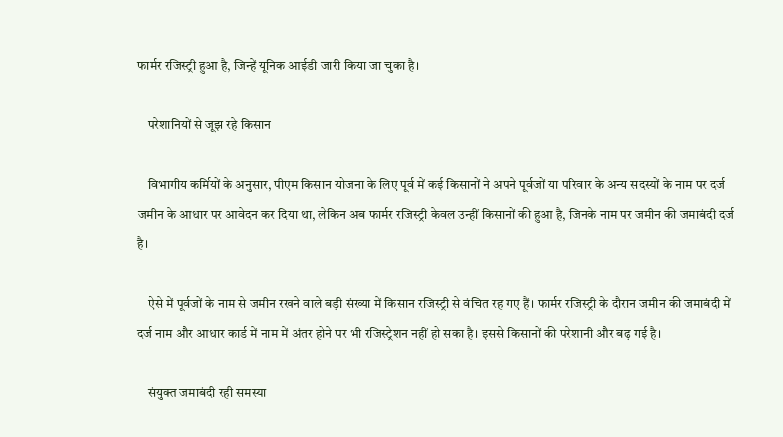फार्मर रजिस्ट्री हुआ है, जिन्हें यूनिक आईडी जारी किया जा चुका है।

    परेशानियों से जूझ रहे किसान

    विभागीय कर्मियों के अनुसार, पीएम किसान योजना के लिए पूर्व में कई किसानों ने अपने पूर्वजों या परिवार के अन्य सदस्यों के नाम पर दर्ज जमीन के आधार पर आवेदन कर दिया था, लेकिन अब फार्मर रजिस्ट्री केवल उन्हीं किसानों की हुआ है, जिनके नाम पर जमीन की जमाबंदी दर्ज है।

    ऐसे में पूर्वजों के नाम से जमीन रखने वाले बड़ी संख्या में किसान रजिस्ट्री से वंचित रह गए हैं। फार्मर रजिस्ट्री के दौरान जमीन की जमाबंदी में दर्ज नाम और आधार कार्ड में नाम में अंतर होने पर भी रजिस्ट्रेशन नहीं हो सका है। इससे किसानों की परेशानी और बढ़ गई है।

    संयुक्त जमाबंदी रही समस्या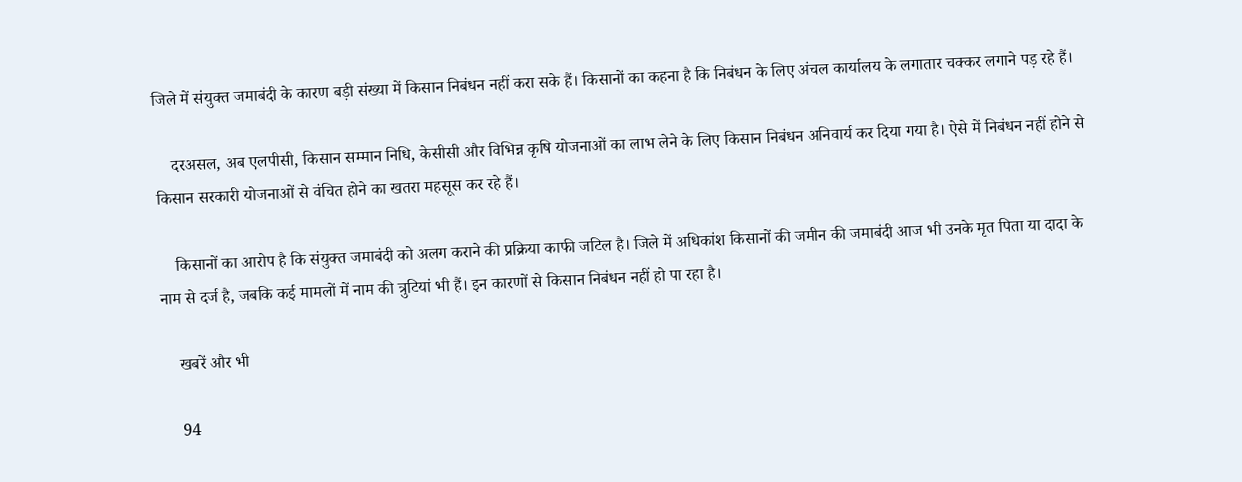जिले में संयुक्त जमाबंदी के कारण बड़ी संख्या में किसान निबंधन नहीं करा सके हैं। किसानों का कहना है कि निबंधन के लिए अंचल कार्यालय के लगातार चक्कर लगाने पड़ रहे हैं।

    दरअसल, अब एलपीसी, किसान सम्मान निधि, केसीसी और विभिन्न कृषि योजनाओं का लाभ लेने के लिए किसान निबंधन अनिवार्य कर दिया गया है। ऐसे में निबंधन नहीं होने से किसान सरकारी योजनाओं से वंचित होने का खतरा महसूस कर रहे हैं।

    किसानों का आरोप है कि संयुक्त जमाबंदी को अलग कराने की प्रक्रिया काफी जटिल है। जिले में अधिकांश किसानों की जमीन की जमाबंदी आज भी उनके मृत पिता या दादा के नाम से दर्ज है, जबकि कई मामलों में नाम की त्रुटियां भी हैं। इन कारणों से किसान निबंधन नहीं हो पा रहा है।

    खबरें और भी

    94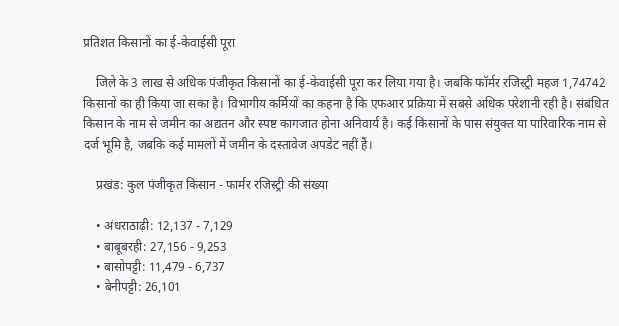प्रतिशत किसानों का ई-केवाईसी पूरा

    जिले के 3 लाख से अधिक पंजीकृत किसानों का ई-केवाईसी पूरा कर लिया गया है। जबकि फॉर्मर रजिस्ट्री महज 1,74742 किसानों का ही किया जा सका है। विभागीय कर्मियों का कहना है कि एफआर प्रक्रिया में सबसे अधिक परेशानी रही है। संबंधित किसान के नाम से जमीन का अद्यतन और स्पष्ट कागजात होना अनिवार्य है। कई किसानों के पास संयुक्त या पारिवारिक नाम से दर्ज भूमि है, जबकि कई मामलों में जमीन के दस्तावेज अपडेट नहीं हैं।

    प्रखंड: कुल पंजीकृत किसान - फार्मर रजिस्ट्री की संख्या

    • अंधराठाढ़ी: 12,137 - 7,129
    • बाबूबरही: 27,156 - 9,253
    • बासोपट्टी: 11,479 - 6,737
    • बेनीपट्टी: 26,101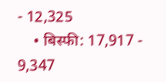- 12,325
    • बिस्फी: 17,917 - 9,347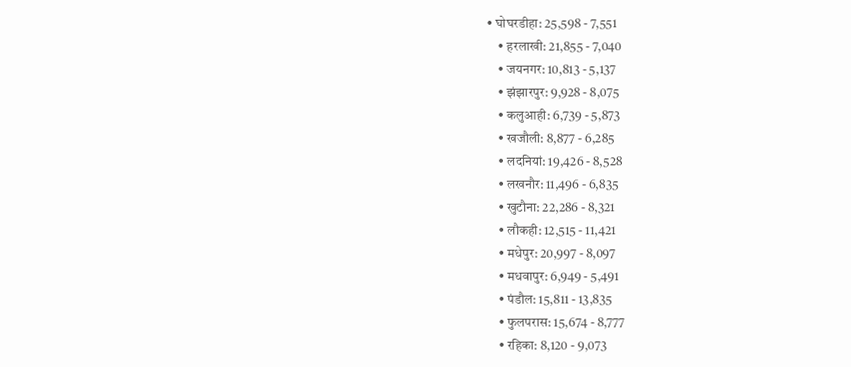• घोघरडीहा: 25,598 - 7,551
    • हरलाखी: 21,855 - 7,040
    • जयनगर: 10,813 - 5,137
    • झंझारपुर: 9,928 - 8,075
    • कलुआही: 6,739 - 5,873
    • खजौली: 8,877 - 6,285
    • लदनियां: 19,426 - 8,528
    • लखनौर: 11,496 - 6,835
    • खुटौना: 22,286 - 8,321
    • लौकही: 12,515 - 11,421
    • मधेपुर: 20,997 - 8,097
    • मधवापुर: 6,949 - 5,491
    • पंडौल: 15,811 - 13,835
    • फुलपरास: 15,674 - 8,777
    • रहिका: 8,120 - 9,073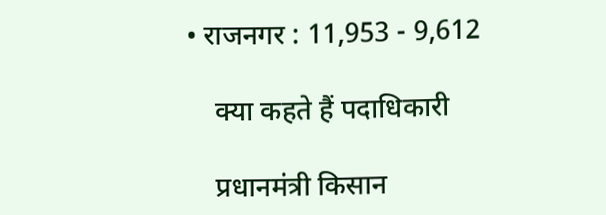• राजनगर : 11,953 - 9,612

    क्या कहते हैं पदाधिकारी

    प्रधानमंत्री किसान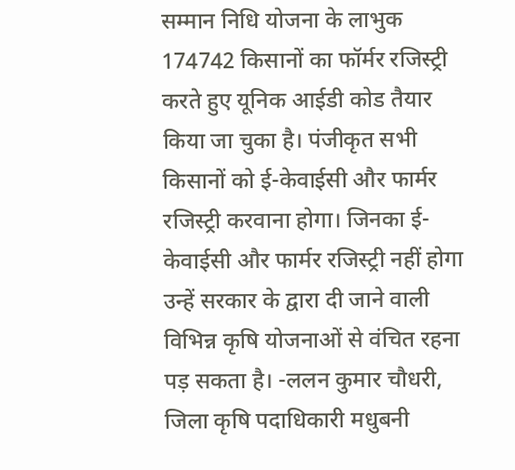सम्मान निधि योजना के लाभुक 174742 किसानों का फॉर्मर रजिस्ट्री करते हुए यूनिक आईडी कोड तैयार किया जा चुका है। पंजीकृत सभी किसानों को ई-केवाईसी और फार्मर रजिस्ट्री करवाना होगा। जिनका ई-केवाईसी और फार्मर रजिस्ट्री नहीं होगा उन्हें सरकार के द्वारा दी जाने वाली विभिन्न कृषि योजनाओं से वंचित रहना पड़ सकता है। -ललन कुमार चौधरी, जिला कृषि पदाधिकारी मधुबनी